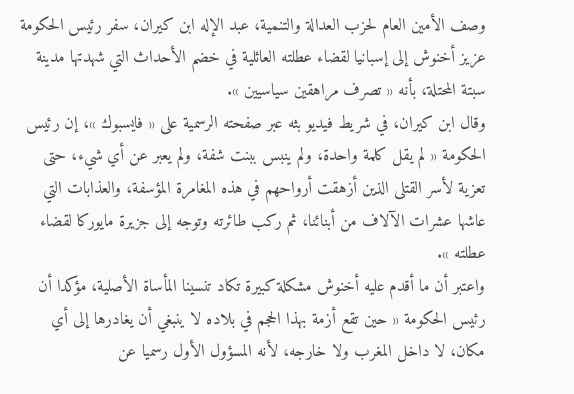وصف الأمين العام لحزب العدالة والتنمية، عبد الإله ابن كيران، سفر رئيس الحكومة عزيز أخنوش إلى إسبانيا لقضاء عطلته العائلية في خضم الأحداث التي شهدتها مدينة سبتة المحتلة، بأنه « تصرف مراهقين سياسيين ».
وقال ابن كيران، في شريط فيديو بثه عبر صفحته الرسمية على « فايسبوك »، إن رئيس الحكومة « لم يقل كلمة واحدة، ولم ينبس ببنت شفة، ولم يعبر عن أي شيء، حتى تعزية لأسر القتلى الذين أزهقت أرواحهم في هذه المغامرة المؤسفة، والعذابات التي عاشها عشرات الآلاف من أبنائنا، ثم ركب طائرته وتوجه إلى جزيرة مايوركا لقضاء عطلته ».
واعتبر أن ما أقدم عليه أخنوش مشكلة كبيرة تكاد تنسينا المأساة الأصلية، مؤكدا أن رئيس الحكومة « حين تقع أزمة بهذا الحجم في بلاده لا ينبغي أن يغادرها إلى أي مكان، لا داخل المغرب ولا خارجه، لأنه المسؤول الأول رسميا عن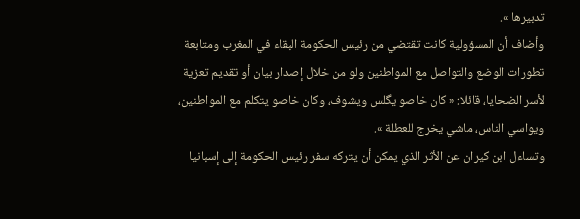تدبيرها ».
وأضاف أن المسؤولية كانت تقتضي من رئيس الحكومة البقاء في المغرب ومتابعة تطورات الوضع والتواصل مع المواطنين ولو من خلال إصدار بيان أو تقديم تعزية لأسر الضحايا، قائلا: « كان خاصو يگلس ويشوف، وكان خاصو يتكلم مع المواطنين، ويواسي الناس، ماشي يخرج للعطلة ».
وتساءل ابن كيران عن الأثر الذي يمكن أن يتركه سفر رئيس الحكومة إلى إسبانيا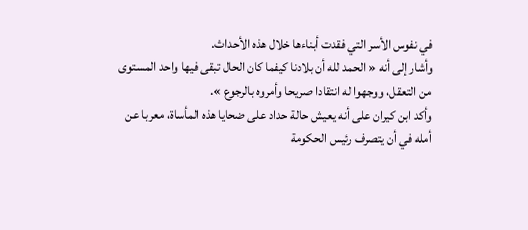في نفوس الأسر التي فقدت أبناءها خلال هذه الأحداث.
وأشار إلى أنه « الحمد لله أن بلادنا كيفما كان الحال تبقى فيها واحد المستوى من التعقل، ووجهوا له انتقادا صريحا وأمروه بالرجوع ».
وأكد ابن كيران على أنه يعيش حالة حداد على ضحايا هذه المأساة، معربا عن أمله في أن يتصرف رئيس الحكومة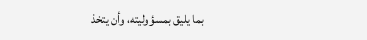بما يليق بمسؤوليته، وأن يتخذ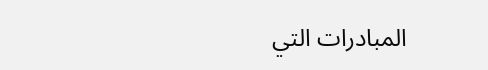المبادرات التي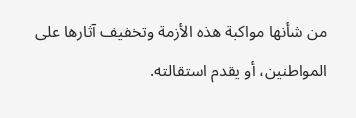من شأنها مواكبة هذه الأزمة وتخفيف آثارها على المواطنين، أو يقدم استقالته.